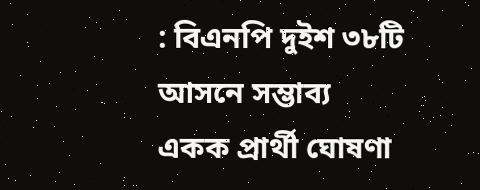: বিএনপি দুইশ ৩৮টি আসনে সম্ভাব্য একক প্রার্থী ঘোষণা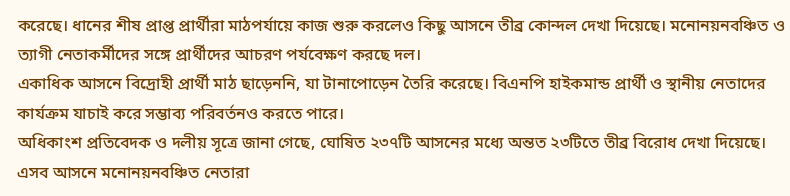করেছে। ধানের শীষ প্রাপ্ত প্রার্থীরা মাঠপর্যায়ে কাজ শুরু করলেও কিছু আসনে তীব্র কোন্দল দেখা দিয়েছে। মনোনয়নবঞ্চিত ও ত্যাগী নেতাকর্মীদের সঙ্গে প্রার্থীদের আচরণ পর্যবেক্ষণ করছে দল।
একাধিক আসনে বিদ্রোহী প্রার্থী মাঠ ছাড়েননি, যা টানাপোড়েন তৈরি করেছে। বিএনপি হাইকমান্ড প্রার্থী ও স্থানীয় নেতাদের কার্যক্রম যাচাই করে সম্ভাব্য পরিবর্তনও করতে পারে।
অধিকাংশ প্রতিবেদক ও দলীয় সূত্রে জানা গেছে, ঘোষিত ২৩৭টি আসনের মধ্যে অন্তত ২৩টিতে তীব্র বিরোধ দেখা দিয়েছে। এসব আসনে মনোনয়নবঞ্চিত নেতারা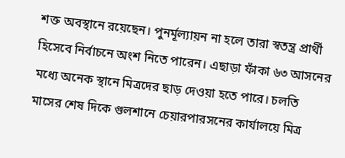শক্ত অবস্থানে রয়েছেন। পুনর্মূল্যায়ন না হলে তারা স্বতন্ত্র প্রার্থী হিসেবে নির্বাচনে অংশ নিতে পারেন। এছাড়া ফাঁকা ৬৩ আসনের মধ্যে অনেক স্থানে মিত্রদের ছাড় দেওয়া হতে পারে। চলতি মাসের শেষ দিকে গুলশানে চেয়ারপারসনের কার্যালয়ে মিত্র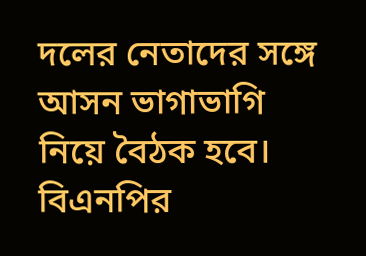দলের নেতাদের সঙ্গে আসন ভাগাভাগি নিয়ে বৈঠক হবে।
বিএনপির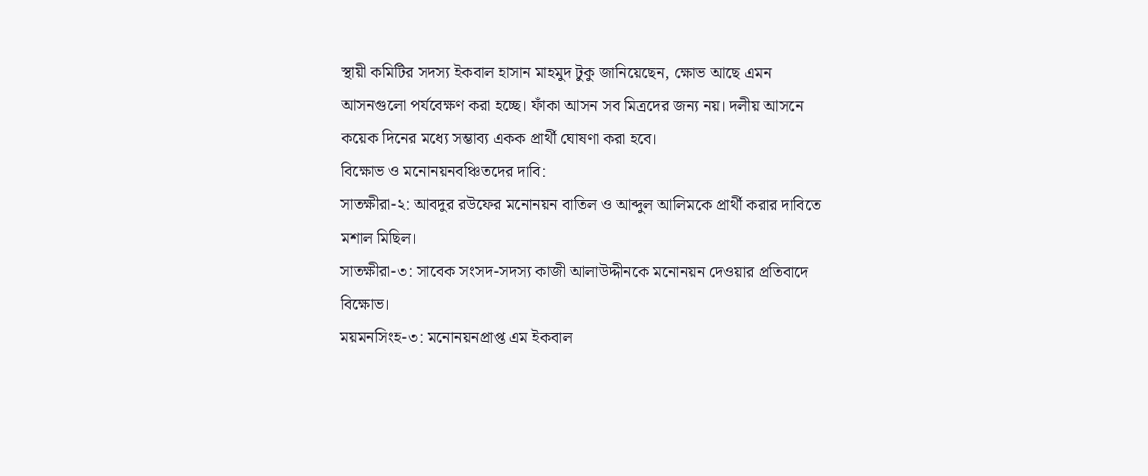স্থায়ী কমিটির সদস্য ইকবাল হাসান মাহমুদ টুকু জানিয়েছেন, ক্ষোভ আছে এমন আসনগুলো পর্যবেক্ষণ করা হচ্ছে। ফাঁকা আসন সব মিত্রদের জন্য নয়। দলীয় আসনে কয়েক দিনের মধ্যে সম্ভাব্য একক প্রার্থী ঘোষণা করা হবে।
বিক্ষোভ ও মনোনয়নবঞ্চিতদের দাবি:
সাতক্ষীরা-২: আবদুর রউফের মনোনয়ন বাতিল ও আব্দুল আলিমকে প্রার্থী করার দাবিতে মশাল মিছিল।
সাতক্ষীরা-৩: সাবেক সংসদ-সদস্য কাজী আলাউদ্দীনকে মনোনয়ন দেওয়ার প্রতিবাদে বিক্ষোভ।
ময়মনসিংহ-৩: মনোনয়নপ্রাপ্ত এম ইকবাল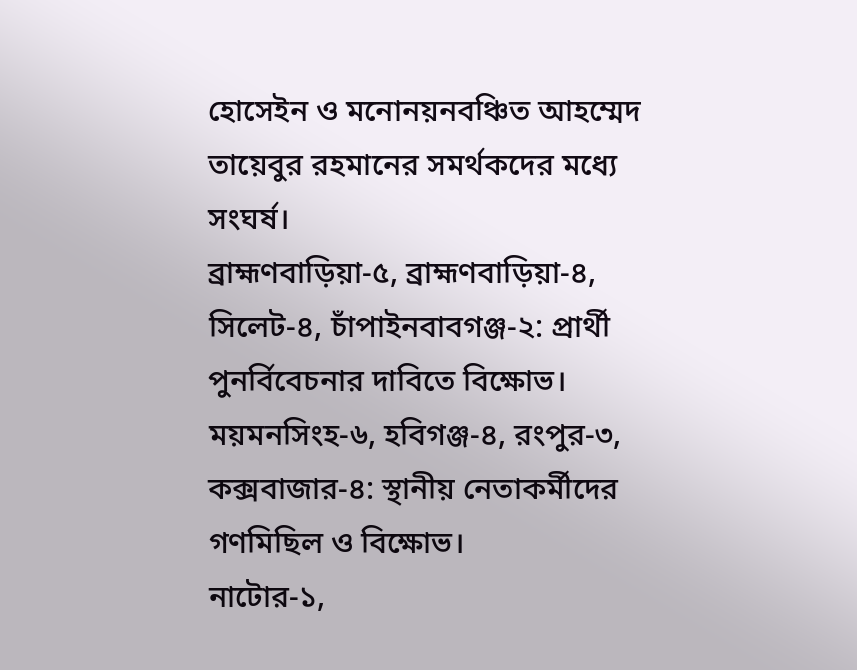হোসেইন ও মনোনয়নবঞ্চিত আহম্মেদ তায়েবুর রহমানের সমর্থকদের মধ্যে সংঘর্ষ।
ব্রাহ্মণবাড়িয়া-৫, ব্রাহ্মণবাড়িয়া-৪, সিলেট-৪, চাঁপাইনবাবগঞ্জ-২: প্রার্থী পুনর্বিবেচনার দাবিতে বিক্ষোভ।
ময়মনসিংহ-৬, হবিগঞ্জ-৪, রংপুর-৩, কক্সবাজার-৪: স্থানীয় নেতাকর্মীদের গণমিছিল ও বিক্ষোভ।
নাটোর-১,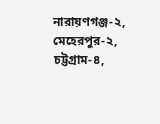নারায়ণগঞ্জ-২, মেহেরপুর-২, চট্টগ্রাম-৪,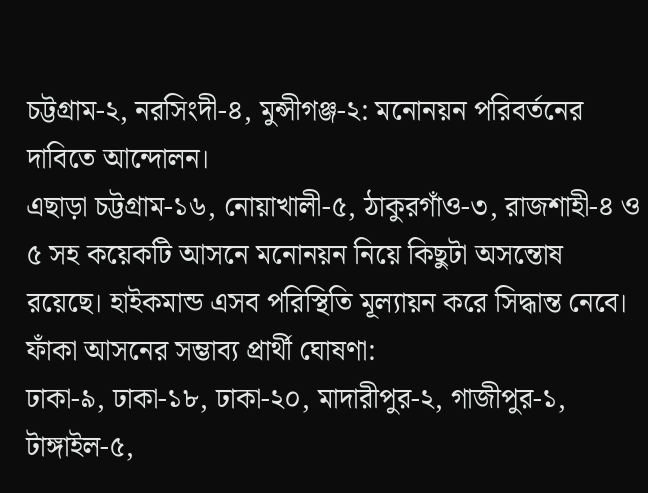চট্টগ্রাম-২, নরসিংদী-৪, মুন্সীগঞ্জ-২: মনোনয়ন পরিবর্তনের দাবিতে আন্দোলন।
এছাড়া চট্টগ্রাম-১৬, নোয়াখালী-৫, ঠাকুরগাঁও-৩, রাজশাহী-৪ ও ৫ সহ কয়েকটি আসনে মনোনয়ন নিয়ে কিছুটা অসন্তোষ রয়েছে। হাইকমান্ড এসব পরিস্থিতি মূল্যায়ন করে সিদ্ধান্ত নেবে।
ফাঁকা আসনের সম্ভাব্য প্রার্থী ঘোষণা:
ঢাকা-৯, ঢাকা-১৮, ঢাকা-২০, মাদারীপুর-২, গাজীপুর-১, টাঙ্গাইল-৫,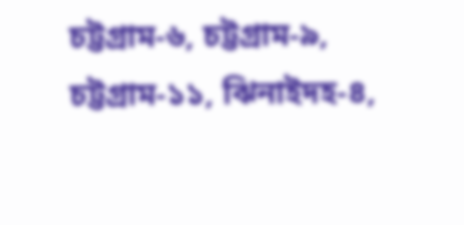চট্টগ্রাম-৬, চট্টগ্রাম-৯, চট্টগ্রাম-১১, ঝিনাইদহ-৪,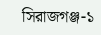সিরাজগঞ্জ-১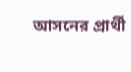আসনের প্রার্থী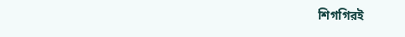শিগগিরই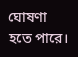ঘোষণা হতে পারে।